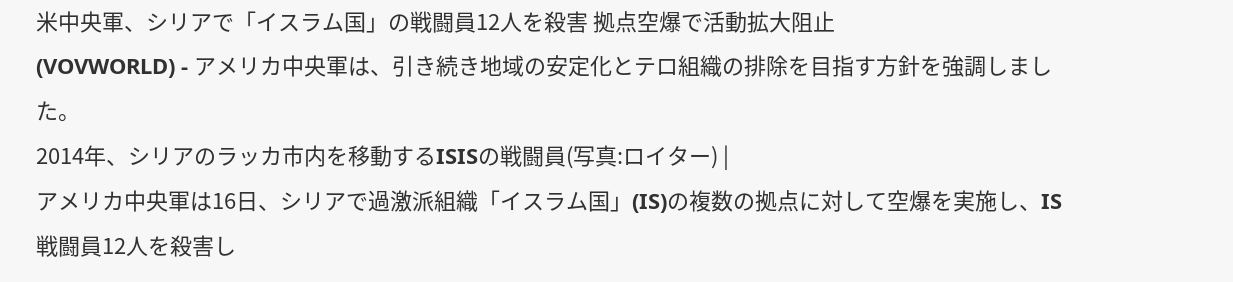米中央軍、シリアで「イスラム国」の戦闘員12人を殺害 拠点空爆で活動拡大阻止
(VOVWORLD) - アメリカ中央軍は、引き続き地域の安定化とテロ組織の排除を目指す方針を強調しました。
2014年、シリアのラッカ市内を移動するISISの戦闘員(写真:ロイター) |
アメリカ中央軍は16日、シリアで過激派組織「イスラム国」(IS)の複数の拠点に対して空爆を実施し、IS戦闘員12人を殺害し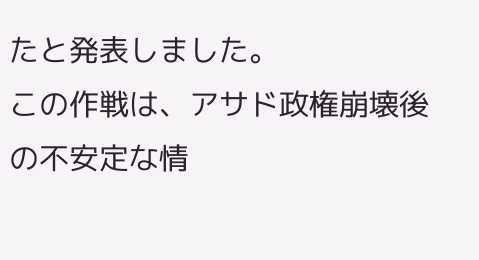たと発表しました。
この作戦は、アサド政権崩壊後の不安定な情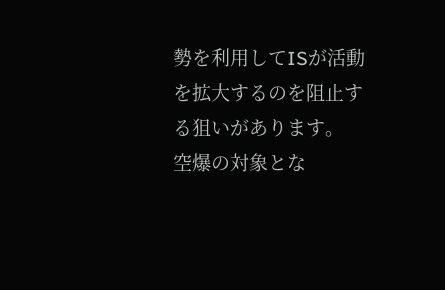勢を利用してISが活動を拡大するのを阻止する狙いがあります。
空爆の対象とな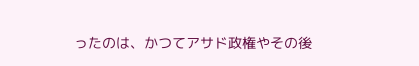ったのは、かつてアサド政権やその後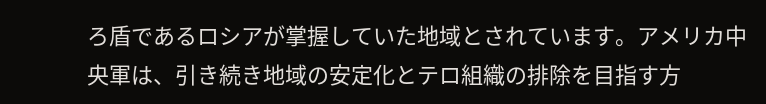ろ盾であるロシアが掌握していた地域とされています。アメリカ中央軍は、引き続き地域の安定化とテロ組織の排除を目指す方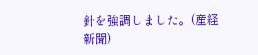針を強調しました。(産経新聞)